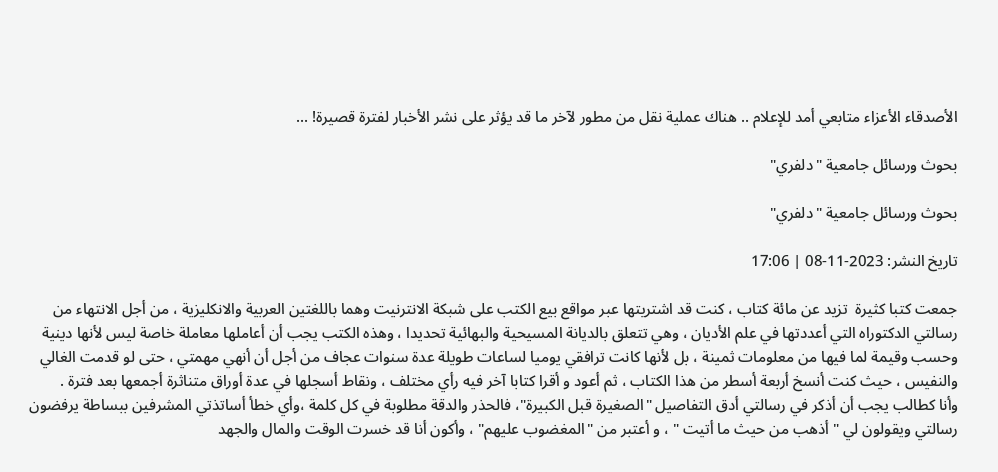الأصدقاء الأعزاء متابعي أمد للإعلام .. هناك عملية نقل من مطور لآخر ما قد يؤثر على نشر الأخبار لفترة قصيرة! ...

بحوث ورسائل جامعية "دلفري"

بحوث ورسائل جامعية "دلفري"

تاريخ النشر: 2023-11-08 | 17:06

جمعت كتبا كثيرة  تزيد عن مائة كتاب ، كنت قد اشتريتها عبر مواقع بيع الكتب على شبكة الانترنيت وهما باللغتين العربية والانكليزية ، من أجل الانتهاء من رسالتي الدكتوراه التي أعددتها في علم الأديان ، وهي تتعلق بالديانة المسيحية والبهائية تحديدا ، وهذه الكتب يجب أن أعاملها معاملة خاصة ليس لأنها دينية وحسب وقيمة لما فيها من معلومات ثمينة ، بل لأنها كانت ترافقي يوميا لساعات طويلة عدة سنوات عجاف من أجل أن أنهي مهمتي ، حتى لو قدمت الغالي والنفيس ، حيث كنت أنسخ أربعة أسطر من هذا الكتاب ، ثم أعود و أقرا كتابا آخر فيه رأي مختلف ، ونقاط أسجلها في عدة أوراق متناثرة أجمعها بعد فترة .
وأنا كطالب يجب أن أذكر في رسالتي أدق التفاصيل "الصغيرة قبل الكبيرة"، فالحذر والدقة مطلوبة في كل كلمة ،وأي خطأ أساتذتي المشرفين ببساطة يرفضون رسالتي ويقولون لي "أذهب من حيث ما أتيت " ، و أعتبر من "المغضوب عليهم" ، وأكون أنا قد خسرت الوقت والمال والجهد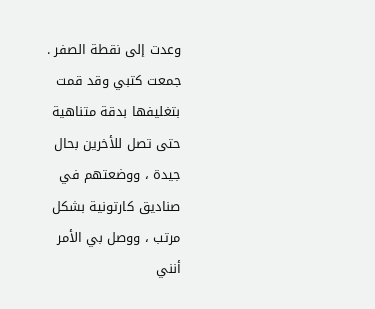وعدت إلى نقطة الصفر .
جمعت كتبي وقد قمت بتغليفها بدقة متناهية حتى تصل للأخرين بحال جيدة ، ووضعتهم في صناديق كارتونية بشكل مرتب ، ووصل بي الأمر أنني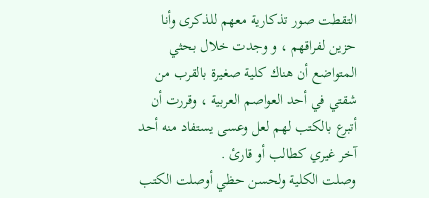التقطت صور تذكارية معهم للذكرى وأنا حزين لفراقهم ، و وجدت خلال بحثي المتواضع أن هناك كلية صغيرة بالقرب من شقتي في أحد العواصم العربية ، وقررت أن أتبرع بالكتب لهم لعل وعسى يستفاد منه أحد آخر غيري كطالب أو قارئ .
وصلت الكلية ولحسن حظي أوصلت الكتب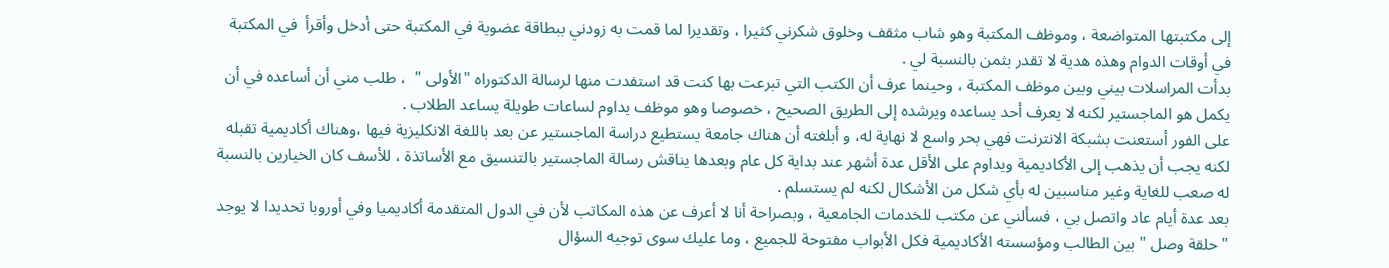إلى مكتبتها المتواضعة ، وموظف المكتبة وهو شاب مثقف وخلوق شكرني كثيرا ، وتقديرا لما قمت به زودني ببطاقة عضوية في المكتبة حتى أدخل وأقرأ  في المكتبة في أوقات الدوام وهذه هدية لا تقدر بثمن بالنسبة لي .
بدأت المراسلات بيني وبين موظف المكتبة ، وحينما عرف أن الكتب التي تبرعت بها كنت قد استفدت منها لرسالة الدكتوراه "الأولى "  ، طلب مني أن أساعده في أن يكمل هو الماجستير لكنه لا يعرف أحد يساعده ويرشده إلى الطريق الصحيح ، خصوصا وهو موظف يداوم لساعات طويلة يساعد الطلاب .
على الفور أستعنت بشبكة الانترنت فهي بحر واسع لا نهاية له، و أبلغته أن هناك جامعة يستطيع دراسة الماجستير عن بعد باللغة الانكليزية فيها ،وهناك أكاديمية تقبله لكنه يجب أن يذهب إلى الأكاديمية ويداوم على الأقل عدة أشهر عند بداية كل عام وبعدها يناقش رسالة الماجستير بالتنسيق مع الأساتذة ، للأسف كان الخيارين بالنسبة له صعب للغاية وغير مناسبين له بأي شكل من الأشكال لكنه لم يستسلم .
بعد عدة أيام عاد واتصل بي ، فسألني عن مكتب للخدمات الجامعية ، وبصراحة أنا لا أعرف عن هذه المكاتب لأن في الدول المتقدمة أكاديميا وفي أوروبا تحديدا لا يوجد "حلقة وصل " بين الطالب ومؤسسته الأكاديمية فكل الأبواب مفتوحة للجميع ، وما عليك سوى توجيه السؤال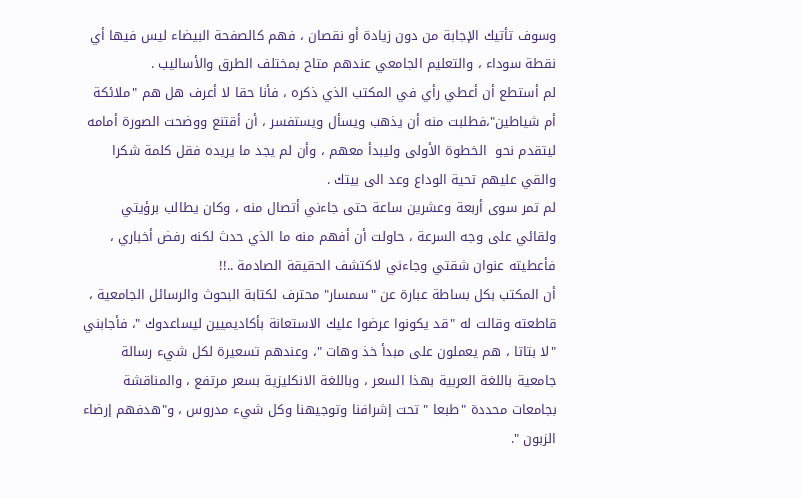وسوف تأتيك الإجابة من دون زيادة أو نقصان ، فهم كالصفحة البيضاء ليس فيها أي نقطة سوداء ، والتعليم الجامعي عندهم متاح بمختلف الطرق والأساليب .
لم أستطع أن أعطي رأي في المكتب الذي ذكره ، فأنا حقا لا أعرف هل هم "ملائكة أم شياطين"،فطلبت منه أن يذهب ويسأل ويستفسر ، أن أقتنع ووضحت الصورة أمامه ليتقدم نحو  الخطوة الأولى وليبدأ معهم ، وأن لم يجد ما يريده فقل كلمة شكرا والقي عليهم تحية الوداع وعد الى بيتك .
لم تمر سوى أربعة وعشرين ساعة حتى جاءني أتصال منه ، وكان يطالب برؤيتي ولقائي على وجه السرعة ، حاولت أن أفهم منه ما الذي حدث لكنه رفض أخباري ، فأعطيته عنوان شقتي وجاءني لاكتشف الحقيقة الصادمة ..!!
أن المكتب بكل بساطة عبارة عن "سمسار" محترف لكتابة البحوث والرسائل الجامعية ، قاطعته وقالت له "قد يكونوا عرضوا عليك الاستعانة بأكاديميين ليساعدوك "، فأجابني "لا بتاتا ، هم يعملون على مبدأ خذ وهات "، وعندهم تسعيرة لكل شيء رسالة جامعية باللغة العربية بهذا السعر ، وباللغة الانكليزية بسعر مرتفع ، والمناقشة بجامعات محددة "طبعا " تحت إشرافنا وتوجيهنا وكل شيء مدروس ، و"هدفهم إرضاء الزبون ".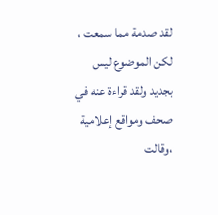لقد صدمة مما سمعت ، لكن الموضوع ليس بجديد ولقد قراءة عنه في صحف ومواقع إعلامية ،وقالت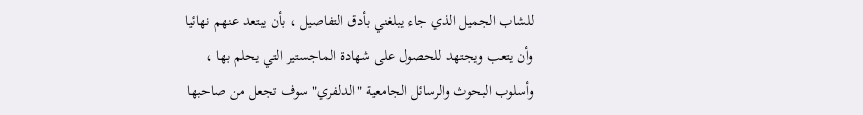للشاب الجميل الذي جاء يبلغني بأدق التفاصيل ، بأن يبتعد عنهم نهائيا وأن يتعب ويجتهد للحصول على شهادة الماجستير التي يحلم بها ، وأسلوب البحوث والرسائل الجامعية "الدلفري" سوف تجعل من صاحبها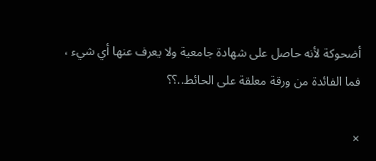أضحوكة لأنه حاصل على شهادة جامعية ولا يعرف عنها أي شيء ، فما الفائدة من ورقة معلقة على الحائط..؟؟

×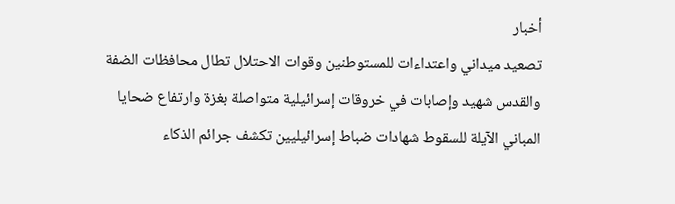أخبار
تصعيد ميداني واعتداءات للمستوطنين وقوات الاحتلال تطال محافظات الضفة والقدس شهيد وإصابات في خروقات إسرائيلية متواصلة بغزة وارتفاع ضحايا المباني الآيلة للسقوط شهادات ضباط إسرائيليين تكشف جرائم الذكاء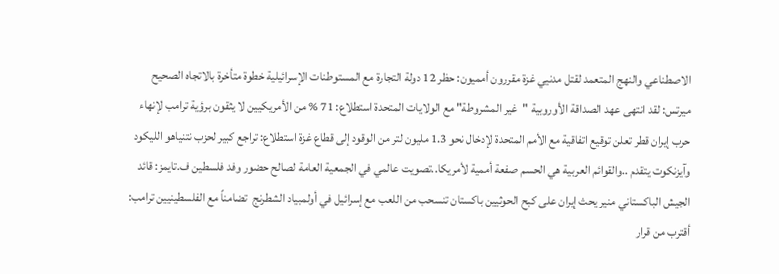الاصطناعي والنهج المتعمد لقتل مدنيي غزة مقررون أمميون: حظر 12 دولة التجارة مع المستوطنات الإسرائيلية خطوة متأخرة بالاتجاه الصحيح ميرتس: لقد انتهى عهد الصداقة الأوروبية "غير المشروطة" مع الولايات المتحدة استطلاع: 71 % من الأمريكيين لا يثقون برؤية ترامب لإنهاء حرب إيران قطر تعلن توقيع اتفاقية مع الأمم المتحدة لإدخال نحو 1.3 مليون لتر من الوقود إلى قطاع غزة استطلاع: تراجع كبير لحزب نتنياهو الليكود وآيزنكوت يتقدم ..والقوائم العربية هي الحسم صفعة أممية لأمريكا..تصويت عالمي في الجمعية العامة لصالح حضور وفد فلسطين ف.تايمز: قائد الجيش الباكستاني منير يحث إيران على كبح الحوثيين باكستان تنسحب من اللعب مع إسرائيل في أولمبياد الشطرنج  تضامناً مع الفلسطينيين ترامب: أقترب من قرار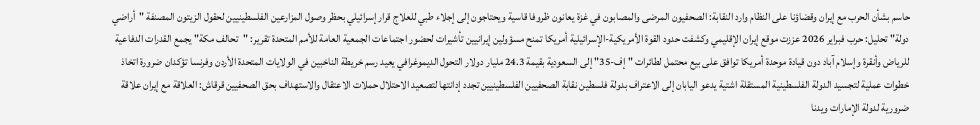حاسم بشأن الحرب مع إيران وقضاؤنا على النظام وارد النقابة: الصحفيون المرضى والمصابون في غزة يعانون ظروفا قاسية ويحتاجون إلى إجلاء طبي للعلاج قرار إسرائيلي بحظر وصول المزارعين الفلسطينيين لحقول الزيتون المصنفة "أراضي دولة" تحليل: حرب فبراير 2026 عززت موقع إيران الإقليمي وكشفت حدود القوة الأمريكية-الإسرائيلية أمريكا تمنح مسؤولين إيرانيين تأشيرات لحضور اجتماعات الجمعية العامة للأمم المتحدة تقرير: "تحالف مكة" يجمع القدرات الدفاعية للرياض وأنقرة وإسلام آباد دون قيادة موحدة أمريكا توافق على بيع محتمل لطائرات "إف-35" إلى السعودية بقيمة 24.3 مليار دولار التحول الديموغرافي يعيد رسم خريطة الناخبين في الولايات المتحدة الأردن وفرنسا تؤكدان ضرورة اتخاذ خطوات عملية لتجسيد الدولة الفلسطينية المستقلة اشتية يدعو اليابان إلى الاعتراف بدولة فلسطين نقابة الصحفيين الفلسطينيين تجدد إدانتها لتصعيد الاحتلال حملات الاعتقال والاستهداف بحق الصحفيين قرقاش: العلاقة مع إيران علاقة ضرورية لدولة الإمارات ويدنا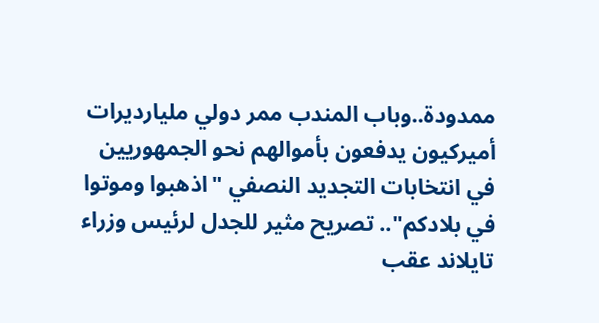ممدودة..وباب المندب ممر دولي مليارديرات أميركيون يدفعون بأموالهم نحو الجمهوريين في انتخابات التجديد النصفي "اذهبوا وموتوا في بلادكم".. تصريح مثير للجدل لرئيس وزراء تايلاند عقب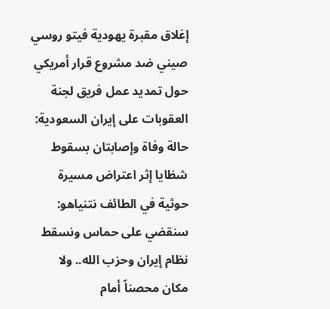إغلاق مقبرة يهودية فيتو روسي صيني ضد مشروع قرار أمريكي حول تمديد عمل فريق لجنة العقوبات على إيران السعودية: حالة وفاة وإصابتان بسقوط شظايا إثر اعتراض مسيرة حوثية في الطائف نتنياهو: سنقضي على حماس ونسقط نظام إيران وحزب الله.. ولا مكان محصناً أمام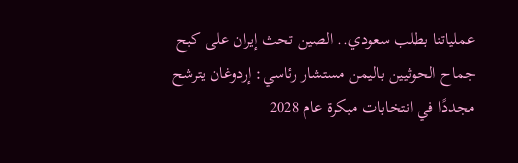عملياتنا بطلب سعودي.. الصين تحث إيران على كبح جماح الحوثيين باليمن مستشار رئاسي: إردوغان يترشح مجددًا في انتخابات مبكرة عام 2028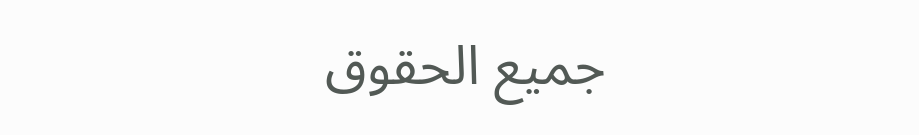جميع الحقوق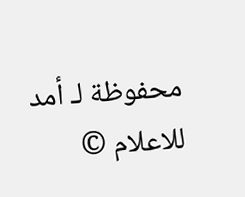محفوظة لـ أمد للاعلام ©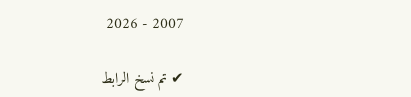2007 - 2026

✔ تم نسخ الرابط